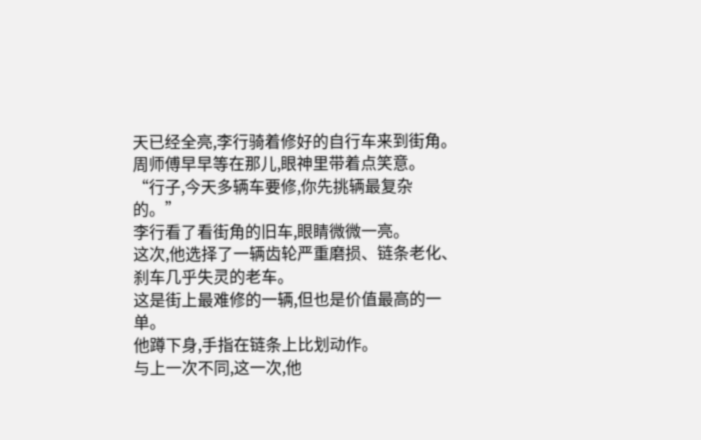天已经全亮,李行骑着修好的自行车来到街角。
周师傅早早等在那儿,眼神里带着点笑意。
“行子,今天多辆车要修,你先挑辆最复杂的。”
李行看了看街角的旧车,眼睛微微一亮。
这次,他选择了一辆齿轮严重磨损、链条老化、刹车几乎失灵的老车。
这是街上最难修的一辆,但也是价值最高的一单。
他蹲下身,手指在链条上比划动作。
与上一次不同,这一次,他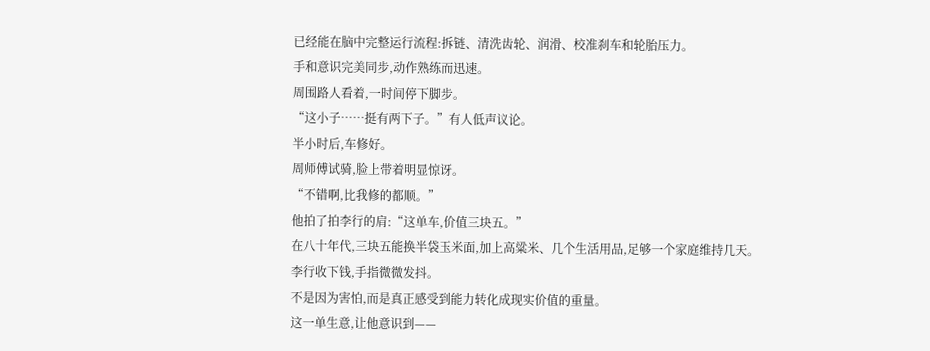已经能在脑中完整运行流程:拆链、清洗齿轮、润滑、校准刹车和轮胎压力。
手和意识完美同步,动作熟练而迅速。
周围路人看着,一时间停下脚步。
“这小子……挺有两下子。”有人低声议论。
半小时后,车修好。
周师傅试骑,脸上带着明显惊讶。
“不错啊,比我修的都顺。”
他拍了拍李行的肩:“这单车,价值三块五。”
在八十年代,三块五能换半袋玉米面,加上高粱米、几个生活用品,足够一个家庭维持几天。
李行收下钱,手指微微发抖。
不是因为害怕,而是真正感受到能力转化成现实价值的重量。
这一单生意,让他意识到——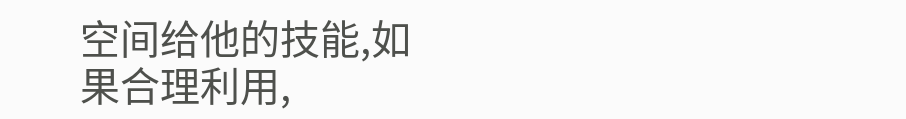空间给他的技能,如果合理利用,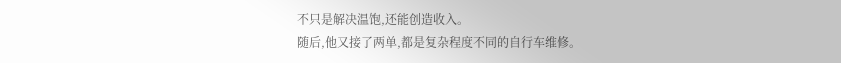不只是解决温饱,还能创造收入。
随后,他又接了两单,都是复杂程度不同的自行车维修。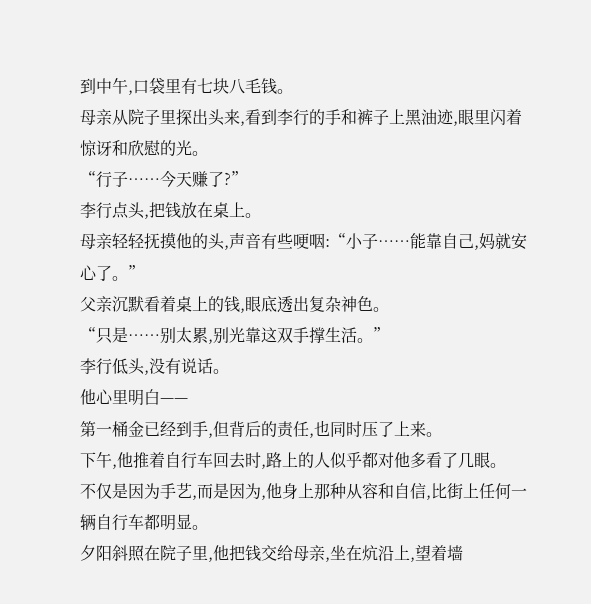到中午,口袋里有七块八毛钱。
母亲从院子里探出头来,看到李行的手和裤子上黑油迹,眼里闪着惊讶和欣慰的光。
“行子……今天赚了?”
李行点头,把钱放在桌上。
母亲轻轻抚摸他的头,声音有些哽咽:“小子……能靠自己,妈就安心了。”
父亲沉默看着桌上的钱,眼底透出复杂神色。
“只是……别太累,别光靠这双手撑生活。”
李行低头,没有说话。
他心里明白——
第一桶金已经到手,但背后的责任,也同时压了上来。
下午,他推着自行车回去时,路上的人似乎都对他多看了几眼。
不仅是因为手艺,而是因为,他身上那种从容和自信,比街上任何一辆自行车都明显。
夕阳斜照在院子里,他把钱交给母亲,坐在炕沿上,望着墙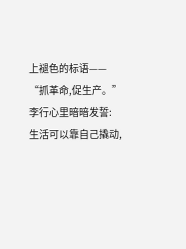上褪色的标语——
“抓革命,促生产。”
李行心里暗暗发誓:
生活可以靠自己撬动,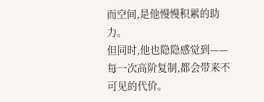而空间,是他慢慢积累的助力。
但同时,他也隐隐感觉到——
每一次高阶复制,都会带来不可见的代价。